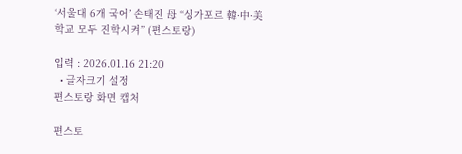‘서울대 6개 국어’ 손태진 母 “싱가포르 韓·中·美 학교 모두 진학시켜” (편스토랑)

입력 : 2026.01.16 21:20
  • 글자크기 설정
편스토랑 화면 캡처

편스토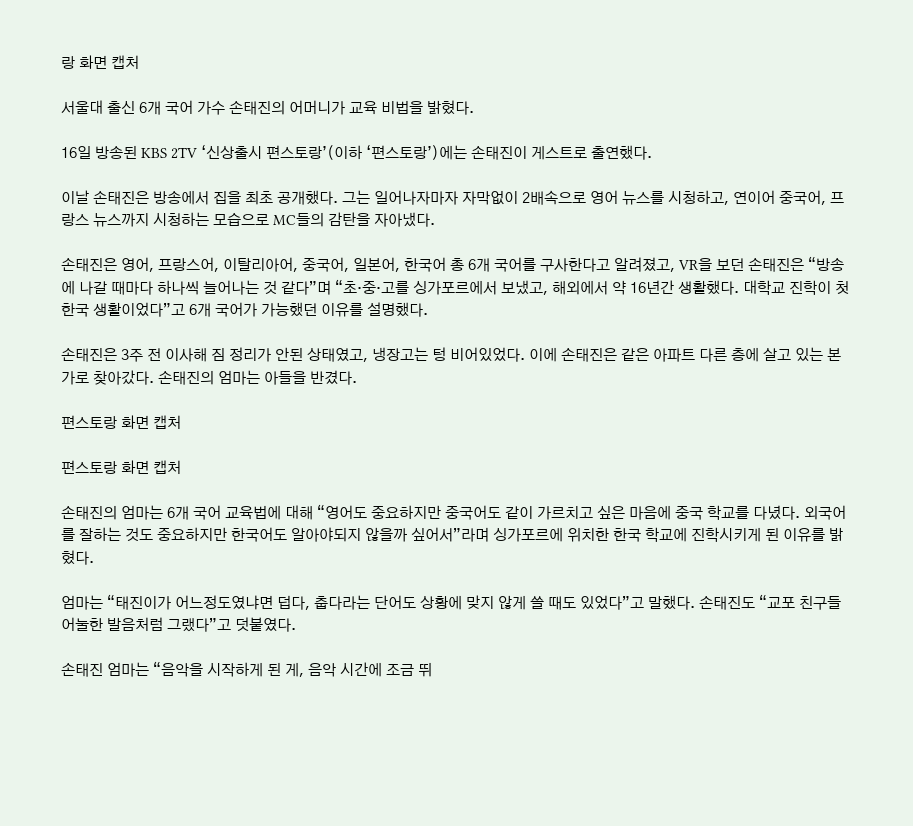랑 화면 캡처

서울대 출신 6개 국어 가수 손태진의 어머니가 교육 비법을 밝혔다.

16일 방송된 KBS 2TV ‘신상출시 편스토랑’(이하 ‘편스토랑’)에는 손태진이 게스트로 출연했다.

이날 손태진은 방송에서 집을 최초 공개했다. 그는 일어나자마자 자막없이 2배속으로 영어 뉴스를 시청하고, 연이어 중국어, 프랑스 뉴스까지 시청하는 모습으로 MC들의 감탄을 자아냈다.

손태진은 영어, 프랑스어, 이탈리아어, 중국어, 일본어, 한국어 총 6개 국어를 구사한다고 알려졌고, VR을 보던 손태진은 “방송에 나갈 때마다 하나씩 늘어나는 것 같다”며 “초·중·고를 싱가포르에서 보냈고, 해외에서 약 16년간 생활했다. 대학교 진학이 첫 한국 생활이었다”고 6개 국어가 가능했던 이유를 설명했다.

손태진은 3주 전 이사해 짐 정리가 안된 상태였고, 냉장고는 텅 비어있었다. 이에 손태진은 같은 아파트 다른 층에 살고 있는 본가로 찾아갔다. 손태진의 엄마는 아들을 반겼다.

편스토랑 화면 캡처

편스토랑 화면 캡처

손태진의 엄마는 6개 국어 교육법에 대해 “영어도 중요하지만 중국어도 같이 가르치고 싶은 마음에 중국 학교를 다녔다. 외국어를 잘하는 것도 중요하지만 한국어도 알아야되지 않을까 싶어서”라며 싱가포르에 위치한 한국 학교에 진학시키게 된 이유를 밝혔다.

엄마는 “태진이가 어느정도였냐면 덥다, 춥다라는 단어도 상황에 맞지 않게 쓸 때도 있었다”고 말했다. 손태진도 “교포 친구들 어눌한 발음처럼 그랬다”고 덧붙였다.

손태진 엄마는 “음악을 시작하게 된 게, 음악 시간에 조금 뛰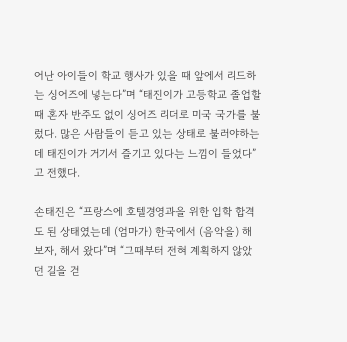어난 아이들이 학교 행사가 있을 때 앞에서 리드하는 싱어즈에 넣는다”며 “태진이가 고등학교 졸업할 때 혼자 반주도 없이 싱어즈 리더로 미국 국가를 불렀다. 많은 사람들이 듣고 있는 상태로 불러야하는데 태진이가 거기서 즐기고 있다는 느낌이 들었다”고 전했다.

손태진은 “프랑스에 호텔경영과을 위한 입학 합격도 된 상태였는데 (엄마가) 한국에서 (음악을) 해보자, 해서 왔다”며 “그때부터 전혀 계획하지 않았던 길을 걷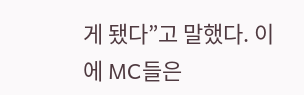게 됐다”고 말했다. 이에 MC들은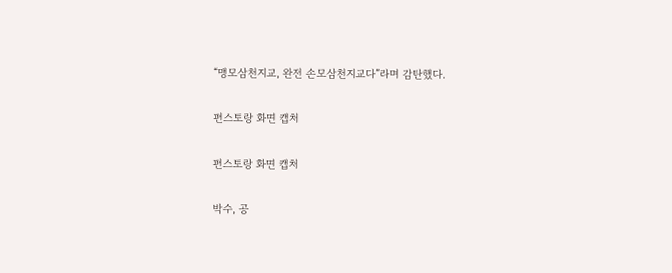“맹모삼천지교, 완전 손모삼천지교다”라며 감탄했다.

편스토랑 화면 캡처

편스토랑 화면 캡처

박수, 공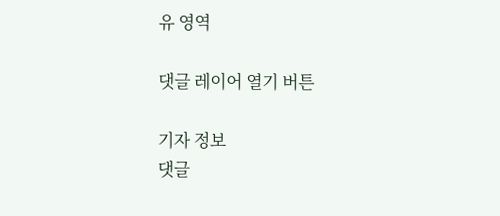유 영역

댓글 레이어 열기 버튼

기자 정보
댓글